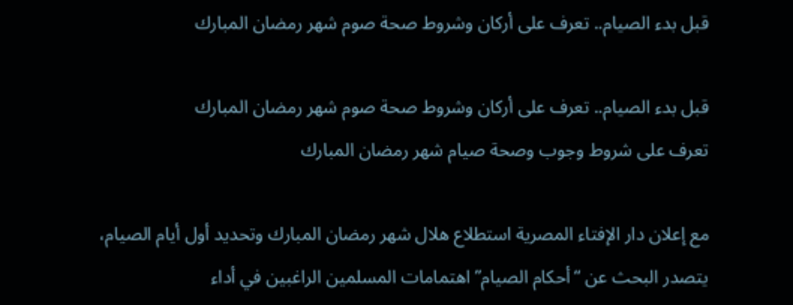قبل بدء الصيام.. تعرف على أركان وشروط صحة صوم شهر رمضان المبارك

قبل بدء الصيام.. تعرف على أركان وشروط صحة صوم شهر رمضان المبارك
تعرف على شروط وجوب وصحة صيام شهر رمضان المبارك

مع إعلان دار الإفتاء المصرية استطلاع هلال شهر رمضان المبارك وتحديد أول أيام الصيام، يتصدر البحث عن “أحكام الصيام” اهتمامات المسلمين الراغبين في أداء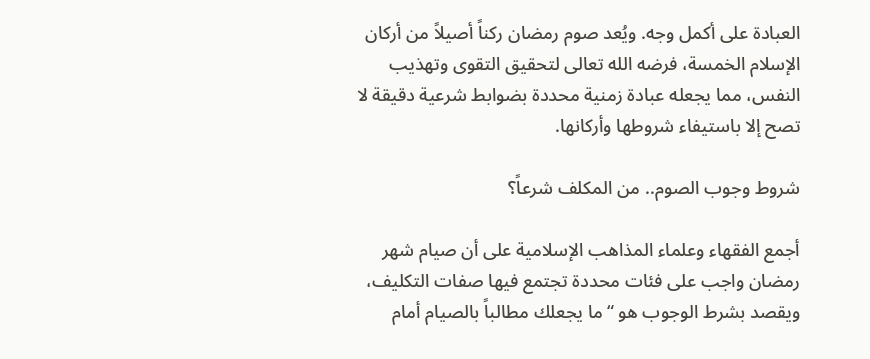العبادة على أكمل وجه. ويُعد صوم رمضان ركناً أصيلاً من أركان الإسلام الخمسة، فرضه الله تعالى لتحقيق التقوى وتهذيب النفس، مما يجعله عبادة زمنية محددة بضوابط شرعية دقيقة لا تصح إلا باستيفاء شروطها وأركانها.

شروط وجوب الصوم.. من المكلف شرعاً؟

أجمع الفقهاء وعلماء المذاهب الإسلامية على أن صيام شهر رمضان واجب على فئات محددة تجتمع فيها صفات التكليف، ويقصد بشرط الوجوب هو “ما يجعلك مطالباً بالصيام أمام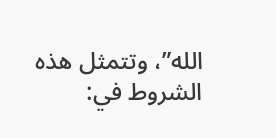الله”، وتتمثل هذه الشروط في: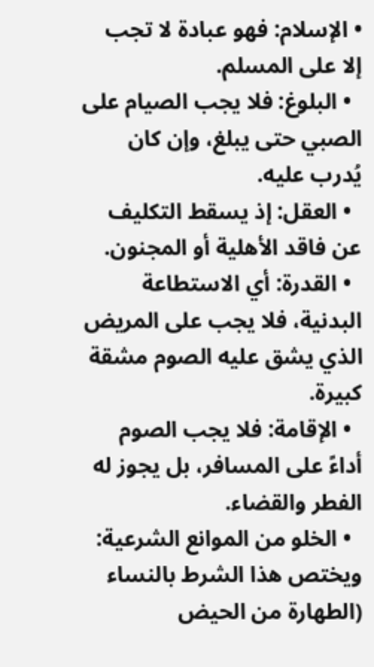• الإسلام: فهو عبادة لا تجب إلا على المسلم.
  • البلوغ: فلا يجب الصيام على الصبي حتى يبلغ، وإن كان يُدرب عليه.
  • العقل: إذ يسقط التكليف عن فاقد الأهلية أو المجنون.
  • القدرة: أي الاستطاعة البدنية، فلا يجب على المريض الذي يشق عليه الصوم مشقة كبيرة.
  • الإقامة: فلا يجب الصوم أداءً على المسافر، بل يجوز له الفطر والقضاء.
  • الخلو من الموانع الشرعية: ويختص هذا الشرط بالنساء (الطهارة من الحيض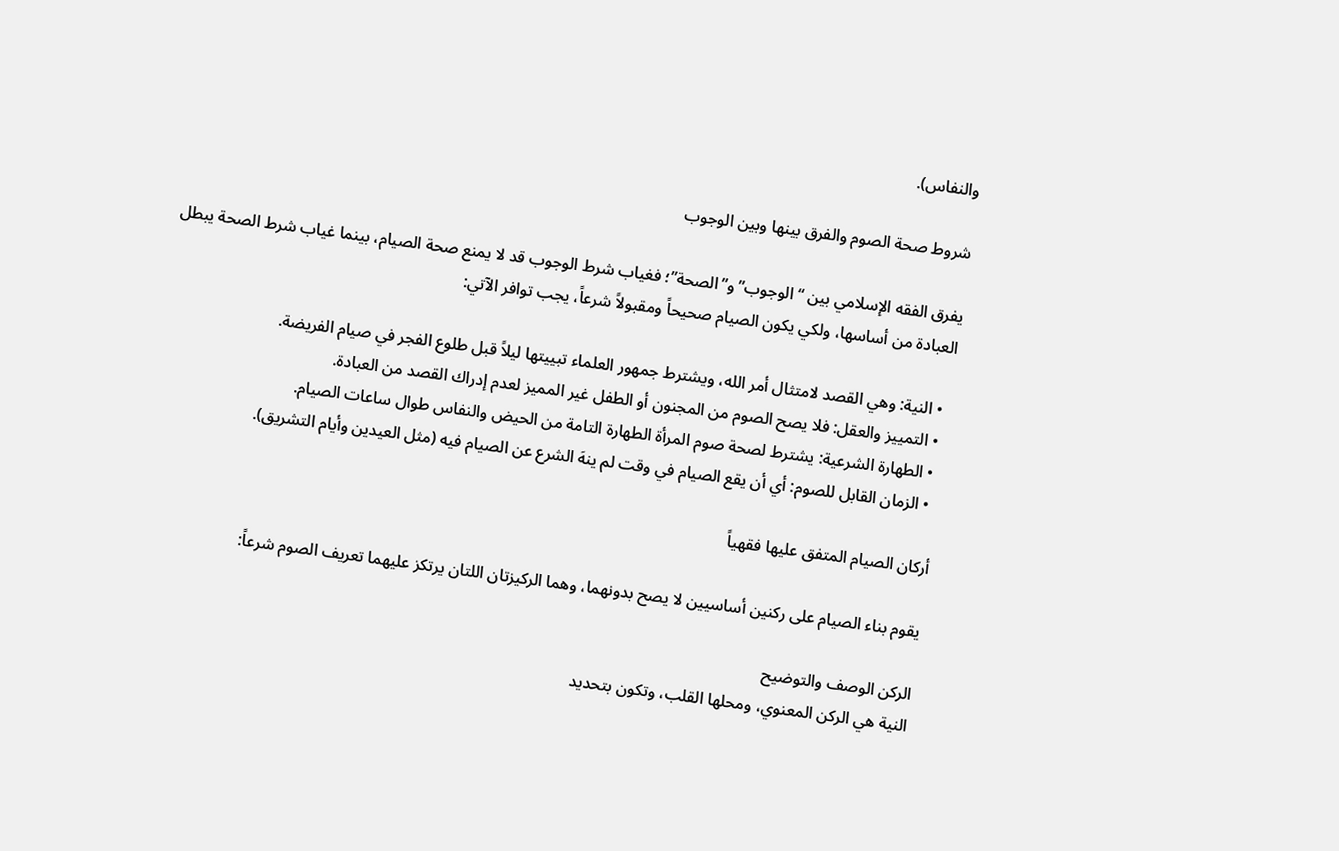والنفاس).

شروط صحة الصوم والفرق بينها وبين الوجوب

يفرق الفقه الإسلامي بين “الوجوب” و”الصحة”؛ فغياب شرط الوجوب قد لا يمنع صحة الصيام، بينما غياب شرط الصحة يبطل العبادة من أساسها، ولكي يكون الصيام صحيحاً ومقبولاً شرعاً، يجب توافر الآتي:

  • النية: وهي القصد لامتثال أمر الله، ويشترط جمهور العلماء تبييتها ليلاً قبل طلوع الفجر في صيام الفريضة.
  • التمييز والعقل: فلا يصح الصوم من المجنون أو الطفل غير المميز لعدم إدراك القصد من العبادة.
  • الطهارة الشرعية: يشترط لصحة صوم المرأة الطهارة التامة من الحيض والنفاس طوال ساعات الصيام.
  • الزمان القابل للصوم: أي أن يقع الصيام في وقت لم ينهَ الشرع عن الصيام فيه (مثل العيدين وأيام التشريق).

أركان الصيام المتفق عليها فقهياً

يقوم بناء الصيام على ركنين أساسيين لا يصح بدونهما، وهما الركيزتان اللتان يرتكز عليهما تعريف الصوم شرعاً:

الركن الوصف والتوضيح
النية هي الركن المعنوي، ومحلها القلب، وتكون بتحديد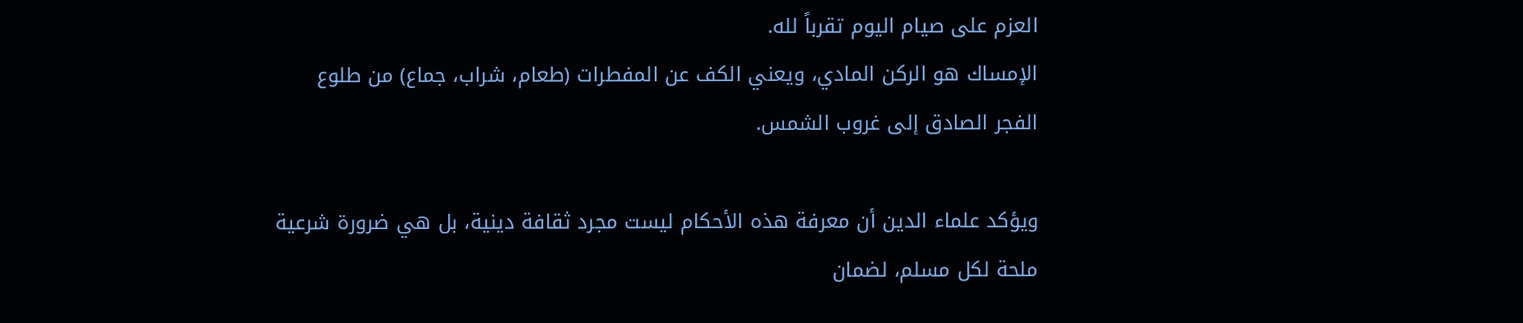العزم على صيام اليوم تقرباً لله.
الإمساك هو الركن المادي، ويعني الكف عن المفطرات (طعام، شراب، جماع) من طلوع الفجر الصادق إلى غروب الشمس.

ويؤكد علماء الدين أن معرفة هذه الأحكام ليست مجرد ثقافة دينية، بل هي ضرورة شرعية ملحة لكل مسلم، لضمان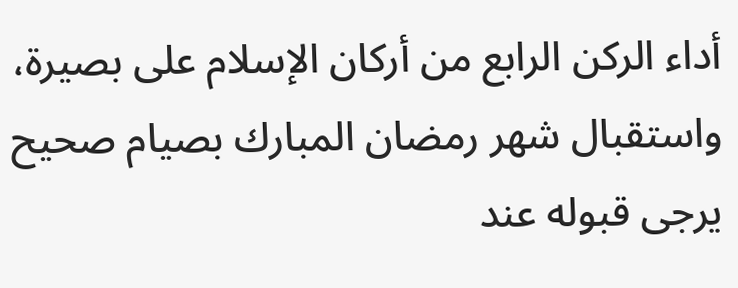أداء الركن الرابع من أركان الإسلام على بصيرة، واستقبال شهر رمضان المبارك بصيام صحيح يرجى قبوله عند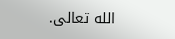الله تعالى.